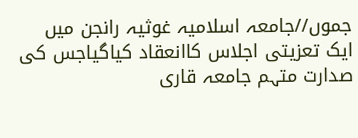جموں//جامعہ اسلامیہ غوثیہ رانجن میں ایک تعزیتی اجلاس کاانعقاد کیاگیاجس کی صدارت متہم جامعہ قاری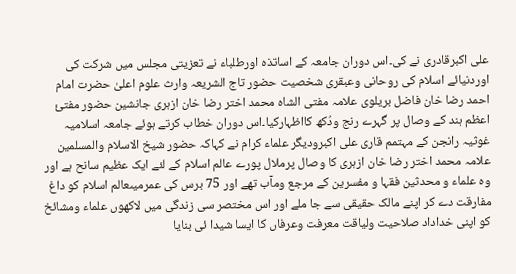علی اکبرقادری نے کی۔اس دوران جامعہ کے اساتذہ اورطلباء نے تعزیتی مجلس میں شرکت کی اوردنیائے اسلام کی روحانی وعبقری شخصیت حضور تاج الشریعہ وارث علوم اعلیٰ حضرت امام احمد رضا خان فاضل بریلوی علامہ مفتی الشاہ محمد اختر رضا خان ازہری جانشین حضور مفتیٔ اعظم ہند کے وصال پر گہرے رنج ودُکھ کااظہارکیا۔اس دوران خطاب کرتے ہوئے جامعہ اسلامیہ غوثیہ رانجن کے مہتمم قاری علی اکبرودیگر علماء کرام نے کہاکہ حضور شیخ الاسلام والمسلمین علامہ محمد اختر رضا خان ازہری کا وصال پرملال پورے عالم اسلام کے لئے ایک عظیم سانح ہے اور وہ علماء و محدثین فقہا و مفسرین کے مرجع ومآب تھے اور 75 برس کی عمرمیںعالم اسلام کو داغ مفارقت دے کر اپنے مالک حقیقی سے جا ملے اور اس مختصر سی زندگی میں لاکھوں علماء ومشائخ کو اپنی خداداد صلاحیت ولیاقت معرفت وعرفاں کا ایسا شیدا ئی بنایا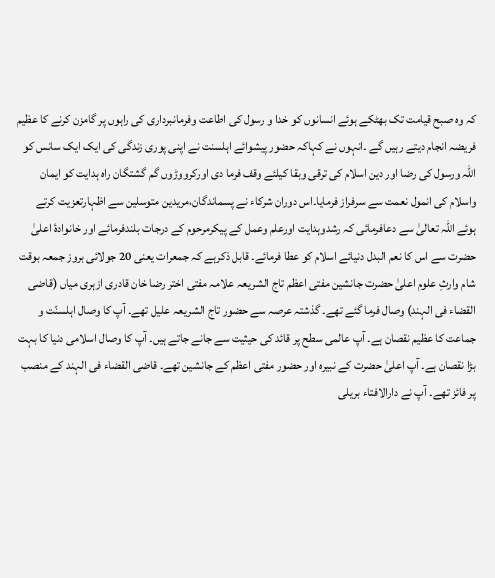کہ وہ صبح قیامت تک بھٹکے ہوئے انسانوں کو خدا و رسول کی اطاعت وفرمانبرداری کی راہوں پر گامزن کرنے کا عظیم فریضہ انجام دیتے رہیں گے ۔انہوں نے کہاکہ حضور پیشوائے اہلسنت نے اپنی پوری زندگی کی ایک ایک سانس کو اللہ ورسول کی رضا اور دین اسلام کی ترقی وبقا کیلئے وقف فرما دی اورکرووڑوں گم گشتگان راہ ہدایت کو ایمان واسلام کی انمول نعمت سے سرفراز فرمایا۔اس دوران شرکاء نے پسماندگان،مریدین متوسلین سے اظہارتعزیت کرتے ہوئے اللہ تعالیٰ سے دعافرمائی کہ رشدوہدایت اورعلم وعمل کے پیکرمرحوم کے درجات بلندفرمائے اور خانوادۂ اعلیٰ حضرت سے اس کا نعم البدل دنیائے اسلام کو عطا فرمائے۔ قابل ذکرہے کہ جمعرات یعنی 20 جولائی بروز جمعہ بوقت شام وارثِ علوم اعلیٰ حضرت جانشین مفتی اعظم تاج الشریعہ علامہ مفتی اختر رضا خان قادری ازہری میاں (قاضی القضاء فی الہند) وصال فرما گئے تھے۔ گذشتہ عرصہ سے حضور تاج الشریعہ علیل تھے۔ آپ کا وصال اہلسنّت و جماعت کا عظیم نقصان ہے۔ آپ عالمی سطح پر قائد کی حیثیت سے جانے جاتے ہیں۔ آپ کا وصال اسلامی دنیا کا بہت بڑا نقصان ہے۔ آپ اعلیٰ حضرت کے نبیرہ اور حضور مفتی اعظم کے جانشین تھے۔ قاضی القضاء فی الہند کے منصب پر فائز تھے۔ آپ نے دارالافتاء بریلی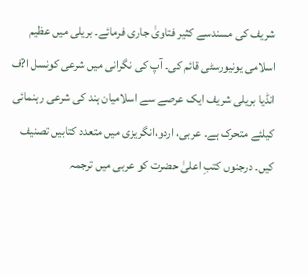شریف کی مسندسے کثیر فتاویٰ جاری فرمائے۔ بریلی میں عظیم اسلامی یونیورسٹی قائم کی۔ آپ کی نگرانی میں شرعی کونسل ا?ف انڈیا بریلی شریف ایک عرصے سے اسلامیان ہند کی شرعی رہنمائی کیلئے متحرک ہے۔ عربی، اردو،انگریزی میں متعدد کتابیں تصنیف کیں۔ درجنوں کتبِ اعلیٰ حضرت کو عربی میں ترجمہ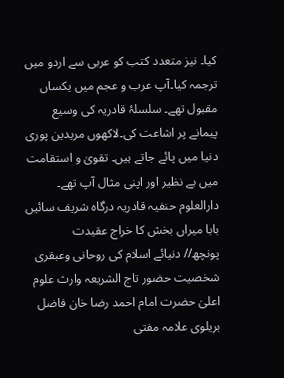کیا۔ نیز متعدد کتب کو عربی سے اردو میں ترجمہ کیا۔آپ عرب و عجم میں یکساں مقبول تھے۔ سلسلۂ قادریہ کی وسیع پیمانے پر اشاعت کی۔لاکھوں مریدین پوری دنیا میں پائے جاتے ہیں۔ تقویٰ و استقامت میں بے نظیر اور اپنی مثال آپ تھے۔
دارالعلوم حنفیہ قادریہ درگاہ شریف سائیں بابا میراں بخش کا خراج عقیدت
پونچھ// دنیائے اسلام کی روحانی وعبقری شخصیت حضور تاج الشریعہ وارث علوم اعلیٰ حضرت امام احمد رضا خان فاضل بریلوی علامہ مفتی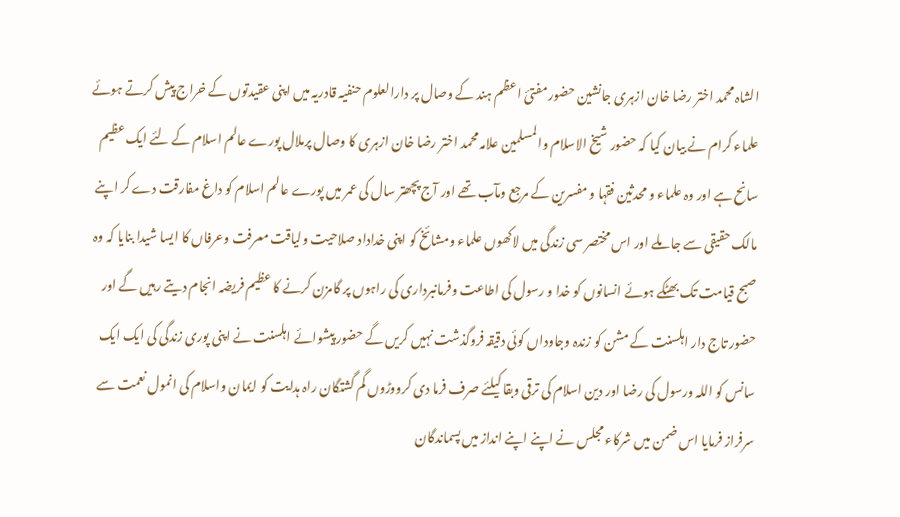الشاہ محمد اختر رضا خان ازہری جانشین حضور مفتیٔ اعظم ہند کے وصال پر دارالعلوم حنفیہ قادریہ میں اپنی عقیدتوں کے خراج پیش کرتے ہوئے علماء کرام نے بیان کیا کہ حضور شیخ الاسلام والمسلمین علامہ محمد اختر رضا خان ازہری کا وصال پرملال پورے عالم اسلام کے لئے ایک عظیم سانح ہے اور وہ علماء و محدثین فقہا و مفسرین کے مرجع ومآب تھے اور آج پچھتر سال کی عمر میں پورے عالم اسلام کو داغ مفارقت دے کر اپنے مالک حقیقی سے جا ملے اور اس مختصر سی زندگی میں لاکھوں علماء ومشائخ کو اپنی خداداد صلاحیت ولیاقت معرفت وعرفاں کا ایسا شیدا بنایا کہ وہ صبح قیامت تک بھٹکے ہوئے انسانوں کو خدا و رسول کی اطاعت وفرمانبرداری کی راہوں پر گامزن کرنے کا عظیم فریضہ انجام دیتے رہیں گے اور حضور تاج دار اہلسنت کے مشن کو زندہ وجاوداں کوئی دقیقہ فروگذشت نہیں کریں گے حضور پیشوائے اہلسنت نے اپنی پوری زندگی کی ایک ایک سانس کو اللہ ورسول کی رضا اور دین اسلام کی ترقی وبقا کیلئے صرف فرما دی کرووڑوں گم گشتگان راہ ہدایت کو ایمان واسلام کی انمول نعمت سے سرفراز فرمایا اس ضمن میں شرکاء مجلس نے اپنے اپنے انداز میں پسماندگان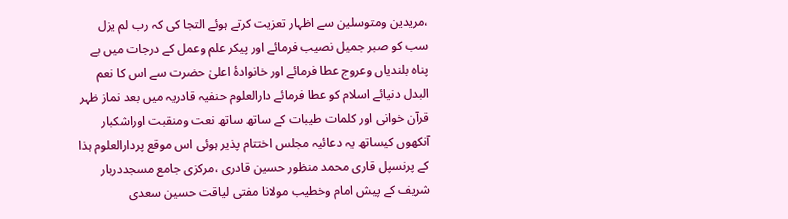،مریدین ومتوسلین سے اظہار تعزیت کرتے ہوئے التجا کی کہ رب لم یزل سب کو صبر جمیل نصیب فرمائے اور پیکر علم وعمل کے درجات میں بے پناہ بلندیاں وعروج عطا فرمائے اور خانوادۂ اعلیٰ حضرت سے اس کا نعم البدل دنیائے اسلام کو عطا فرمائے دارالعلوم حنفیہ قادریہ میں بعد نماز ظہر قرآن خوانی اور کلمات طیبات کے ساتھ ساتھ نعت ومنقبت اوراشکبار آنکھوں کیساتھ یہ دعائیہ مجلس اختتام پذیر ہوئی اس موقع پردارالعلوم ہذا کے پرنسپل قاری محمد منظور حسین قادری ،مرکزی جامع مسجددربار شریف کے پیش امام وخطیب مولانا مفتی لیاقت حسین سعدی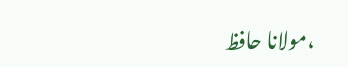،مولانا حافظ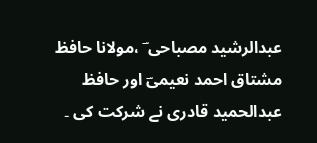عبدالرشید مصباحی ؔ ،مولانا حافظ مشتاق احمد نعیمیؔ اور حافظ عبدالحمید قادری نے شرکت کی ۔